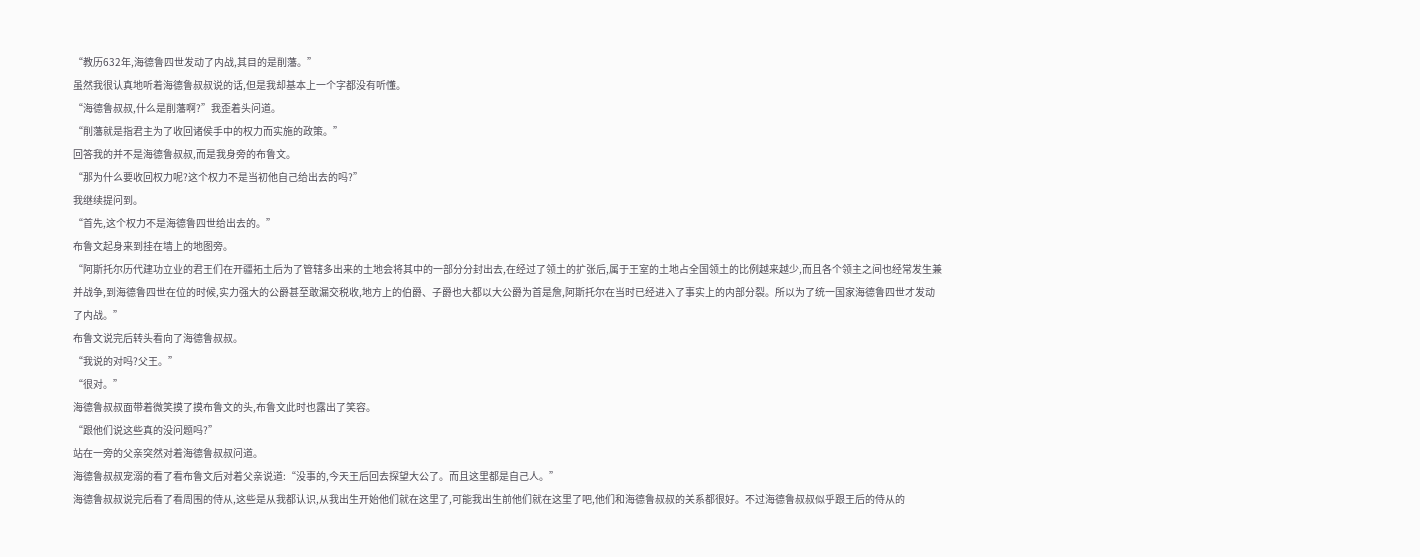“教历632年,海德鲁四世发动了内战,其目的是削藩。”
虽然我很认真地听着海德鲁叔叔说的话,但是我却基本上一个字都没有听懂。
“海德鲁叔叔,什么是削藩啊?”我歪着头问道。
“削藩就是指君主为了收回诸侯手中的权力而实施的政策。”
回答我的并不是海德鲁叔叔,而是我身旁的布鲁文。
“那为什么要收回权力呢?这个权力不是当初他自己给出去的吗?”
我继续提问到。
“首先,这个权力不是海德鲁四世给出去的。”
布鲁文起身来到挂在墙上的地图旁。
“阿斯托尔历代建功立业的君王们在开疆拓土后为了管辖多出来的土地会将其中的一部分分封出去,在经过了领土的扩张后,属于王室的土地占全国领土的比例越来越少,而且各个领主之间也经常发生兼并战争,到海德鲁四世在位的时候,实力强大的公爵甚至敢漏交税收,地方上的伯爵、子爵也大都以大公爵为首是詹,阿斯托尔在当时已经进入了事实上的内部分裂。所以为了统一国家海德鲁四世才发动了内战。”
布鲁文说完后转头看向了海德鲁叔叔。
“我说的对吗?父王。”
“很对。”
海德鲁叔叔面带着微笑摸了摸布鲁文的头,布鲁文此时也露出了笑容。
“跟他们说这些真的没问题吗?”
站在一旁的父亲突然对着海德鲁叔叔问道。
海德鲁叔叔宠溺的看了看布鲁文后对着父亲说道:“没事的,今天王后回去探望大公了。而且这里都是自己人。”
海德鲁叔叔说完后看了看周围的侍从,这些是从我都认识,从我出生开始他们就在这里了,可能我出生前他们就在这里了吧,他们和海德鲁叔叔的关系都很好。不过海德鲁叔叔似乎跟王后的侍从的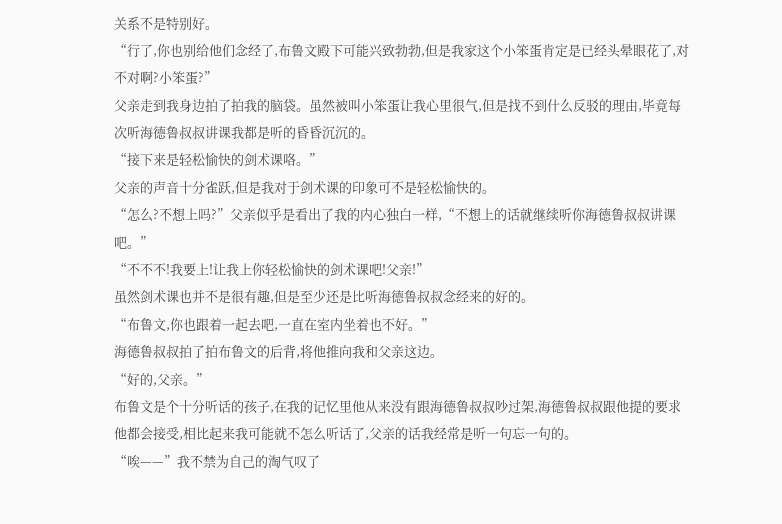关系不是特别好。
“行了,你也别给他们念经了,布鲁文殿下可能兴致勃勃,但是我家这个小笨蛋肯定是已经头晕眼花了,对不对啊?小笨蛋?”
父亲走到我身边拍了拍我的脑袋。虽然被叫小笨蛋让我心里很气,但是找不到什么反驳的理由,毕竟每次听海德鲁叔叔讲课我都是听的昏昏沉沉的。
“接下来是轻松愉快的剑术课咯。”
父亲的声音十分雀跃,但是我对于剑术课的印象可不是轻松愉快的。
“怎么?不想上吗?”父亲似乎是看出了我的内心独白一样,“不想上的话就继续听你海德鲁叔叔讲课吧。”
“不不不!我要上!让我上你轻松愉快的剑术课吧!父亲!”
虽然剑术课也并不是很有趣,但是至少还是比听海德鲁叔叔念经来的好的。
“布鲁文,你也跟着一起去吧,一直在室内坐着也不好。”
海德鲁叔叔拍了拍布鲁文的后背,将他推向我和父亲这边。
“好的,父亲。”
布鲁文是个十分听话的孩子,在我的记忆里他从来没有跟海德鲁叔叔吵过架,海德鲁叔叔跟他提的要求他都会接受,相比起来我可能就不怎么听话了,父亲的话我经常是听一句忘一句的。
“唉——”我不禁为自己的淘气叹了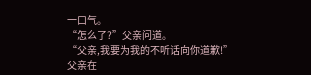一口气。
“怎么了?”父亲问道。
“父亲,我要为我的不听话向你道歉!”
父亲在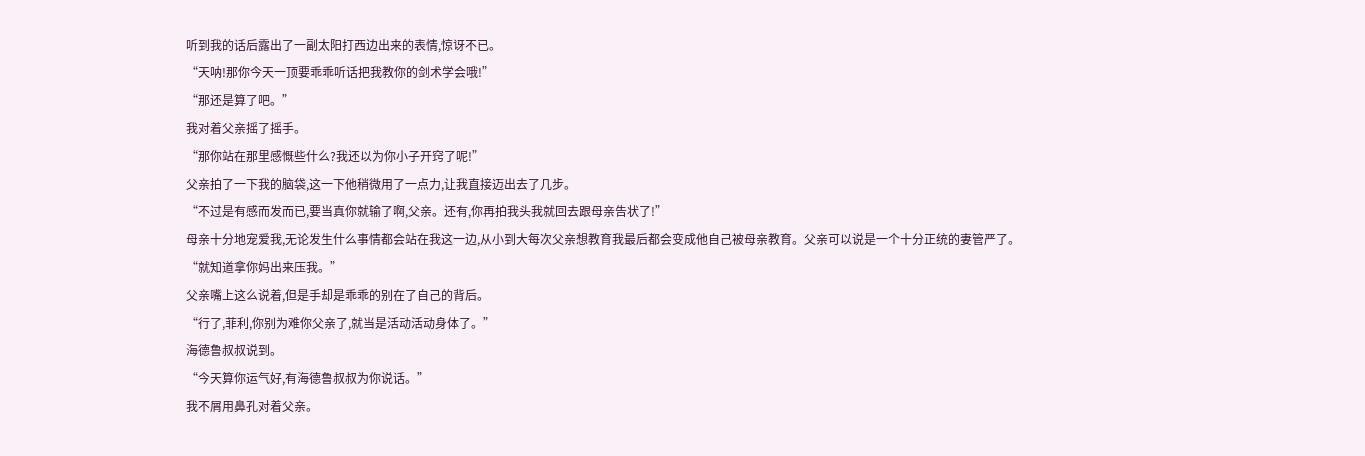听到我的话后露出了一副太阳打西边出来的表情,惊讶不已。
“天呐!那你今天一顶要乖乖听话把我教你的剑术学会哦!”
“那还是算了吧。”
我对着父亲摇了摇手。
“那你站在那里感慨些什么?我还以为你小子开窍了呢!”
父亲拍了一下我的脑袋,这一下他稍微用了一点力,让我直接迈出去了几步。
“不过是有感而发而已,要当真你就输了啊,父亲。还有,你再拍我头我就回去跟母亲告状了!”
母亲十分地宠爱我,无论发生什么事情都会站在我这一边,从小到大每次父亲想教育我最后都会变成他自己被母亲教育。父亲可以说是一个十分正统的妻管严了。
“就知道拿你妈出来压我。”
父亲嘴上这么说着,但是手却是乖乖的别在了自己的背后。
“行了,菲利,你别为难你父亲了,就当是活动活动身体了。”
海德鲁叔叔说到。
“今天算你运气好,有海德鲁叔叔为你说话。”
我不屑用鼻孔对着父亲。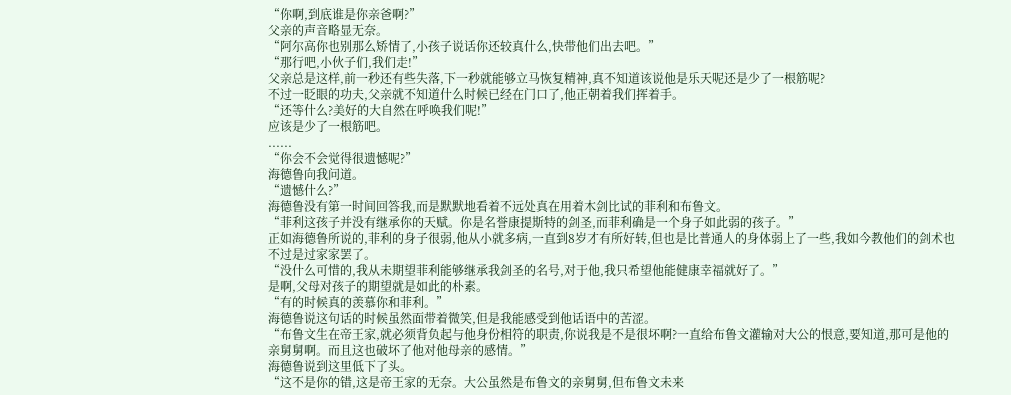“你啊,到底谁是你亲爸啊?”
父亲的声音略显无奈。
“阿尔高你也别那么矫情了,小孩子说话你还较真什么,快带他们出去吧。”
“那行吧,小伙子们,我们走!”
父亲总是这样,前一秒还有些失落,下一秒就能够立马恢复精神,真不知道该说他是乐天呢还是少了一根筋呢?
不过一眨眼的功夫,父亲就不知道什么时候已经在门口了,他正朝着我们挥着手。
“还等什么?美好的大自然在呼唤我们呢!”
应该是少了一根筋吧。
......
“你会不会觉得很遗憾呢?”
海德鲁向我问道。
“遗憾什么?”
海德鲁没有第一时间回答我,而是默默地看着不远处真在用着木剑比试的菲利和布鲁文。
“菲利这孩子并没有继承你的天赋。你是名誉康提斯特的剑圣,而菲利确是一个身子如此弱的孩子。”
正如海德鲁所说的,菲利的身子很弱,他从小就多病,一直到8岁才有所好转,但也是比普通人的身体弱上了一些,我如今教他们的剑术也不过是过家家罢了。
“没什么可惜的,我从未期望菲利能够继承我剑圣的名号,对于他,我只希望他能健康幸福就好了。”
是啊,父母对孩子的期望就是如此的朴素。
“有的时候真的羡慕你和菲利。”
海德鲁说这句话的时候虽然面带着微笑,但是我能感受到他话语中的苦涩。
“布鲁文生在帝王家,就必须背负起与他身份相符的职责,你说我是不是很坏啊?一直给布鲁文灌输对大公的恨意,要知道,那可是他的亲舅舅啊。而且这也破坏了他对他母亲的感情。”
海德鲁说到这里低下了头。
“这不是你的错,这是帝王家的无奈。大公虽然是布鲁文的亲舅舅,但布鲁文未来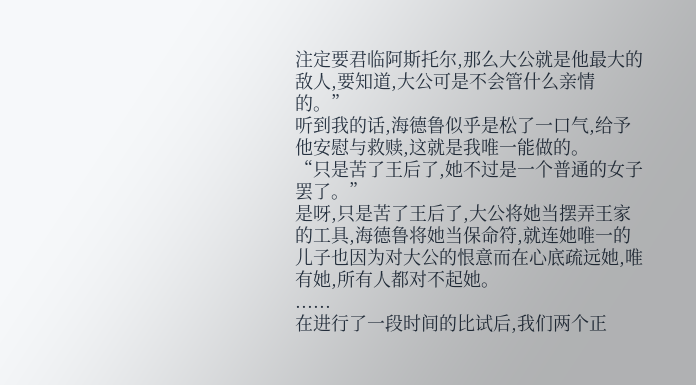注定要君临阿斯托尔,那么大公就是他最大的敌人,要知道,大公可是不会管什么亲情的。”
听到我的话,海德鲁似乎是松了一口气,给予他安慰与救赎,这就是我唯一能做的。
“只是苦了王后了,她不过是一个普通的女子罢了。”
是呀,只是苦了王后了,大公将她当摆弄王家的工具,海德鲁将她当保命符,就连她唯一的儿子也因为对大公的恨意而在心底疏远她,唯有她,所有人都对不起她。
......
在进行了一段时间的比试后,我们两个正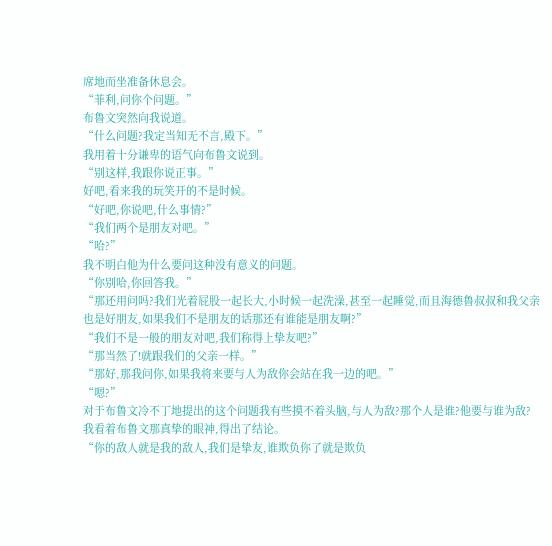席地而坐准备休息会。
“菲利,问你个问题。”
布鲁文突然向我说道。
“什么问题?我定当知无不言,殿下。”
我用着十分谦卑的语气向布鲁文说到。
“别这样,我跟你说正事。”
好吧,看来我的玩笑开的不是时候。
“好吧,你说吧,什么事情?”
“我们两个是朋友对吧。”
“哈?”
我不明白他为什么要问这种没有意义的问题。
“你别哈,你回答我。”
“那还用问吗?我们光着屁股一起长大,小时候一起洗澡,甚至一起睡觉,而且海德鲁叔叔和我父亲也是好朋友,如果我们不是朋友的话那还有谁能是朋友啊?”
“我们不是一般的朋友对吧,我们称得上挚友吧?”
“那当然了!就跟我们的父亲一样。”
“那好,那我问你,如果我将来要与人为敌你会站在我一边的吧。”
“嗯?”
对于布鲁文冷不丁地提出的这个问题我有些摸不着头脑,与人为敌?那个人是谁?他要与谁为敌?
我看着布鲁文那真挚的眼神,得出了结论。
“你的敌人就是我的敌人,我们是挚友,谁欺负你了就是欺负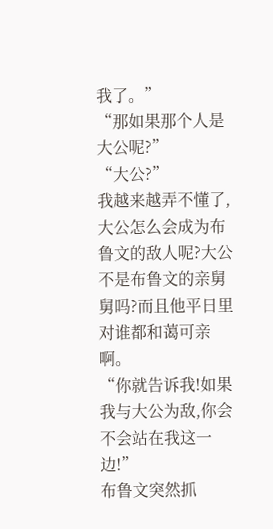我了。”
“那如果那个人是大公呢?”
“大公?”
我越来越弄不懂了,大公怎么会成为布鲁文的敌人呢?大公不是布鲁文的亲舅舅吗?而且他平日里对谁都和蔼可亲啊。
“你就告诉我!如果我与大公为敌,你会不会站在我这一边!”
布鲁文突然抓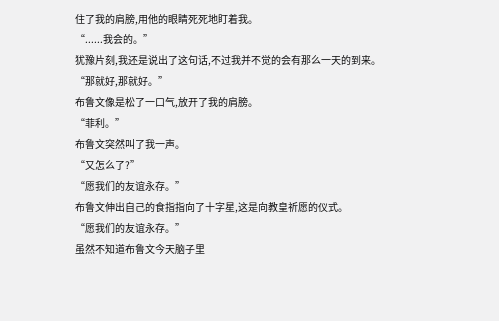住了我的肩膀,用他的眼睛死死地盯着我。
“......我会的。”
犹豫片刻,我还是说出了这句话,不过我并不觉的会有那么一天的到来。
“那就好,那就好。”
布鲁文像是松了一口气,放开了我的肩膀。
“菲利。”
布鲁文突然叫了我一声。
“又怎么了?”
“愿我们的友谊永存。”
布鲁文伸出自己的食指指向了十字星,这是向教皇祈愿的仪式。
“愿我们的友谊永存。”
虽然不知道布鲁文今天脑子里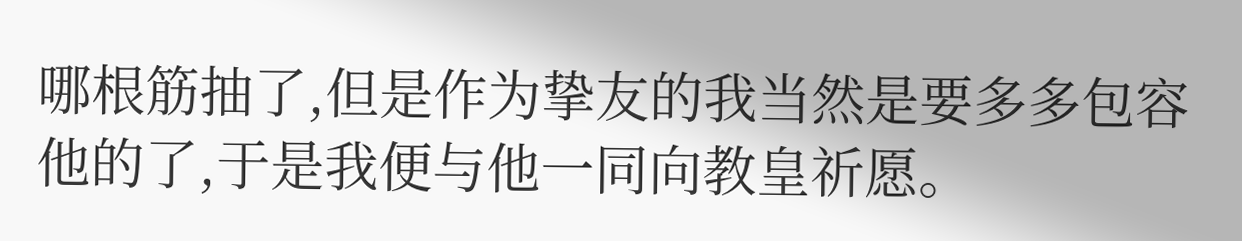哪根筋抽了,但是作为挚友的我当然是要多多包容他的了,于是我便与他一同向教皇祈愿。